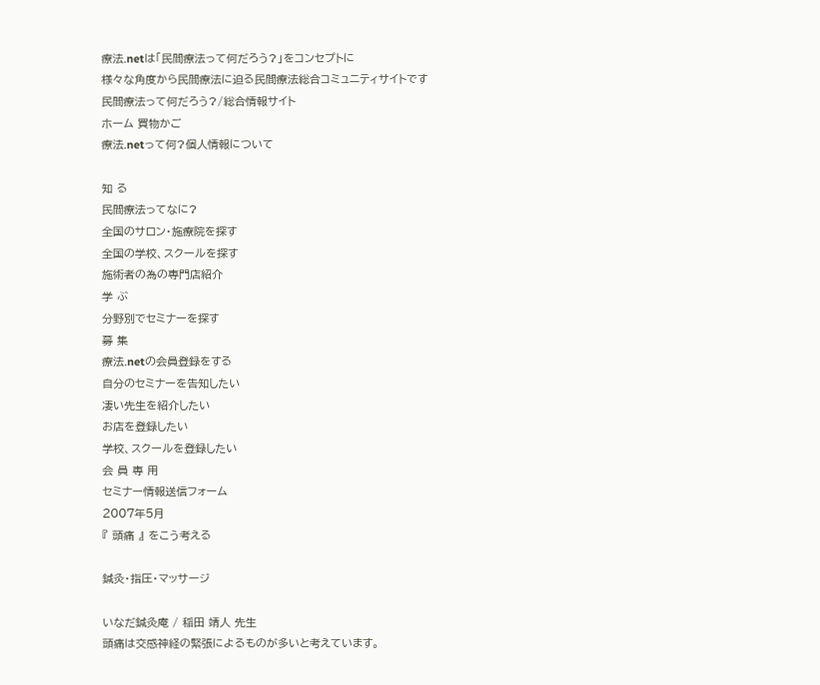療法.netは「民間療法って何だろう?」をコンセプトに
様々な角度から民間療法に迫る民間療法総合コミュニティサイトです
民間療法って何だろう?/総合情報サイト
ホーム 買物かご
療法.netって何?個人情報について

知 る
民間療法ってなに?
全国のサロン・施療院を探す
全国の学校、スクールを探す
施術者の為の専門店紹介
学 ぶ
分野別でセミナーを探す
募 集
療法.netの会員登録をする
自分のセミナーを告知したい
凄い先生を紹介したい
お店を登録したい
学校、スクールを登録したい
会 員 専 用
セミナー情報送信フォーム
2007年5月
『 頭痛 』 をこう考える

鍼灸・指圧・マッサージ

いなだ鍼灸庵 / 稲田 靖人 先生
頭痛は交感神経の緊張によるものが多いと考えています。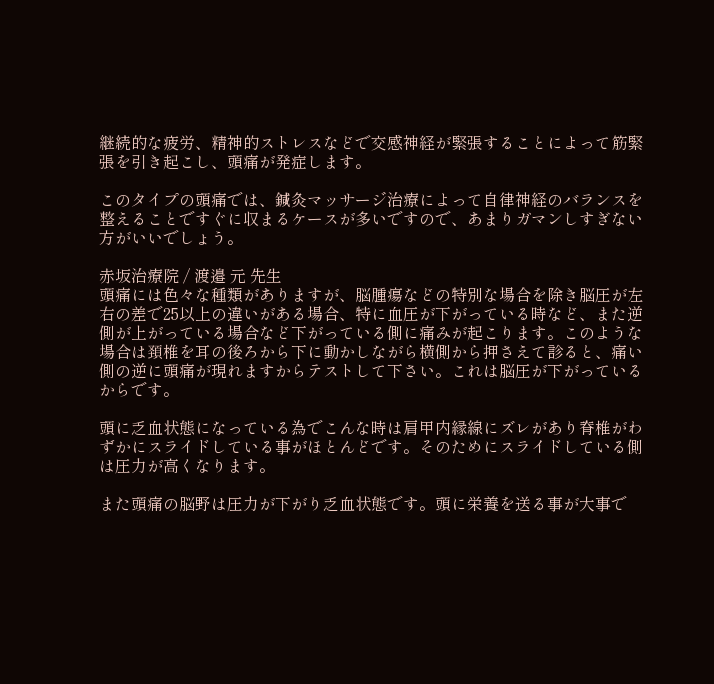継続的な疲労、精神的ストレスなどで交感神経が緊張することによって筋緊張を引き起こし、頭痛が発症します。

このタイプの頭痛では、鍼灸マッサージ治療によって自律神経のバランスを整えることですぐに収まるケースが多いですので、あまりガマンしすぎない方がいいでしょう。

赤坂治療院 / 渡邉 元 先生
頭痛には色々な種類がありますが、脳腫瘍などの特別な場合を除き脳圧が左右の差で25以上の違いがある場合、特に血圧が下がっている時など、また逆側が上がっている場合など下がっている側に痛みが起こります。このような場合は頚椎を耳の後ろから下に動かしながら横側から押さえて診ると、痛い側の逆に頭痛が現れますからテストして下さい。これは脳圧が下がっているからです。

頭に乏血状態になっている為でこんな時は肩甲内縁線にズレがあり脊椎がわずかにスライドしている事がほとんどです。そのためにスライドしている側は圧力が高くなります。

また頭痛の脳野は圧力が下がり乏血状態です。頭に栄養を送る事が大事で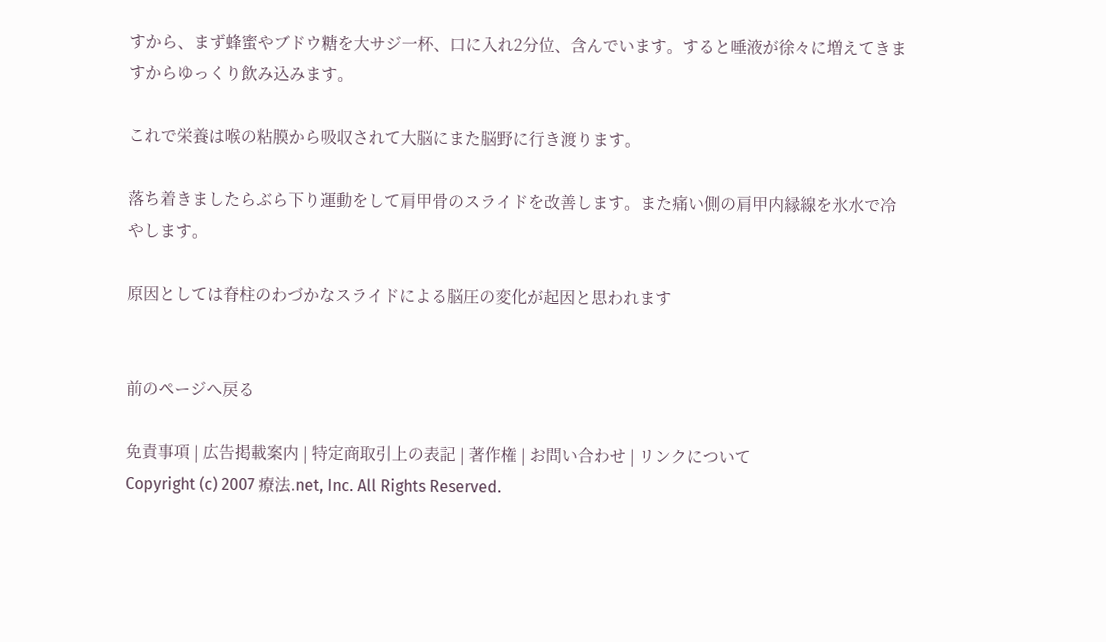すから、まず蜂蜜やブドウ糖を大サジ一杯、口に入れ2分位、含んでいます。すると唾液が徐々に増えてきますからゆっくり飲み込みます。

これで栄養は喉の粘膜から吸収されて大脳にまた脳野に行き渡ります。

落ち着きましたらぶら下り運動をして肩甲骨のスライドを改善します。また痛い側の肩甲内縁線を氷水で冷やします。

原因としては脊柱のわづかなスライドによる脳圧の変化が起因と思われます


前のページへ戻る

免責事項 | 広告掲載案内 | 特定商取引上の表記 | 著作権 | お問い合わせ | リンクについて
Copyright (c) 2007 療法.net, Inc. All Rights Reserved.